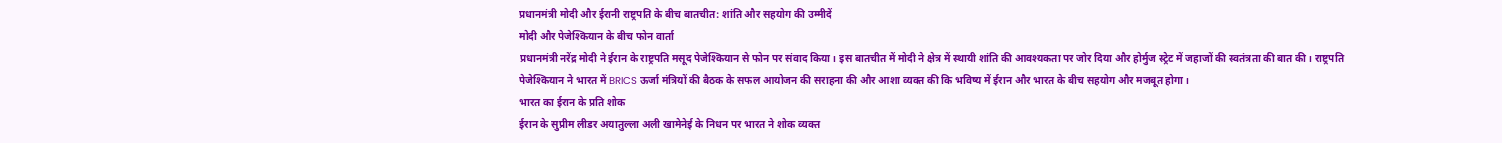प्रधानमंत्री मोदी और ईरानी राष्ट्रपति के बीच बातचीत: शांति और सहयोग की उम्मीदें
मोदी और पेजेश्कियान के बीच फोन वार्ता
प्रधानमंत्री नरेंद्र मोदी ने ईरान के राष्ट्रपति मसूद पेजेश्कियान से फोन पर संवाद किया। इस बातचीत में मोदी ने क्षेत्र में स्थायी शांति की आवश्यकता पर जोर दिया और होर्मुज स्ट्रेट में जहाजों की स्वतंत्रता की बात की। राष्ट्रपति पेजेश्कियान ने भारत में BRICS ऊर्जा मंत्रियों की बैठक के सफल आयोजन की सराहना की और आशा व्यक्त की कि भविष्य में ईरान और भारत के बीच सहयोग और मजबूत होगा।
भारत का ईरान के प्रति शोक
ईरान के सुप्रीम लीडर अयातुल्ला अली खामेनेई के निधन पर भारत ने शोक व्यक्त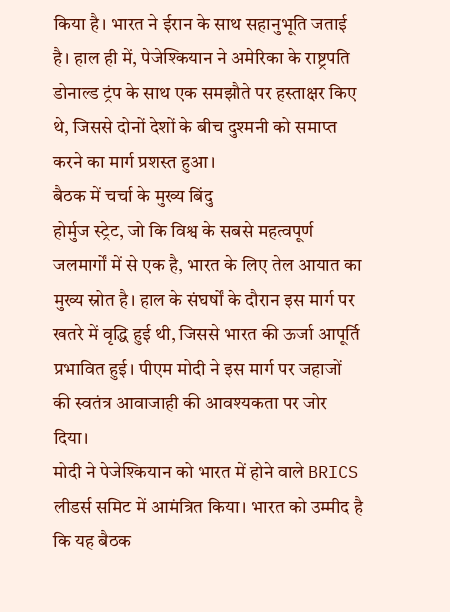किया है। भारत ने ईरान के साथ सहानुभूति जताई है। हाल ही में, पेजेश्कियान ने अमेरिका के राष्ट्रपति डोनाल्ड ट्रंप के साथ एक समझौते पर हस्ताक्षर किए थे, जिससे दोनों देशों के बीच दुश्मनी को समाप्त करने का मार्ग प्रशस्त हुआ।
बैठक में चर्चा के मुख्य बिंदु
होर्मुज स्ट्रेट, जो कि विश्व के सबसे महत्वपूर्ण जलमार्गों में से एक है, भारत के लिए तेल आयात का मुख्य स्रोत है। हाल के संघर्षों के दौरान इस मार्ग पर खतरे में वृद्धि हुई थी, जिससे भारत की ऊर्जा आपूर्ति प्रभावित हुई। पीएम मोदी ने इस मार्ग पर जहाजों की स्वतंत्र आवाजाही की आवश्यकता पर जोर दिया।
मोदी ने पेजेश्कियान को भारत में होने वाले BRICS लीडर्स समिट में आमंत्रित किया। भारत को उम्मीद है कि यह बैठक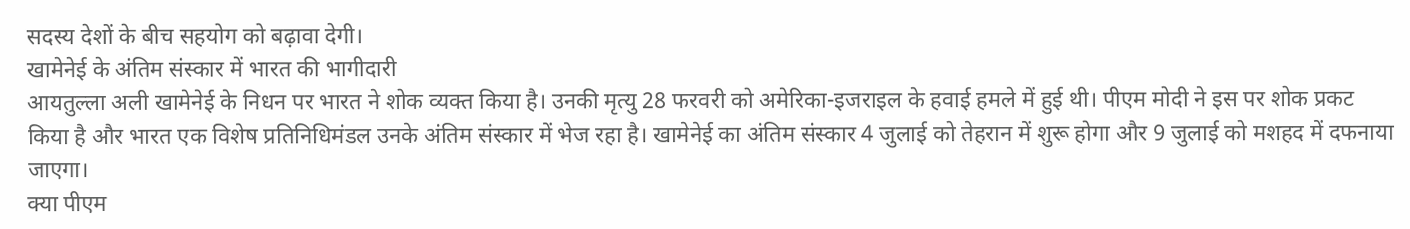सदस्य देशों के बीच सहयोग को बढ़ावा देगी।
खामेनेई के अंतिम संस्कार में भारत की भागीदारी
आयतुल्ला अली खामेनेई के निधन पर भारत ने शोक व्यक्त किया है। उनकी मृत्यु 28 फरवरी को अमेरिका-इजराइल के हवाई हमले में हुई थी। पीएम मोदी ने इस पर शोक प्रकट किया है और भारत एक विशेष प्रतिनिधिमंडल उनके अंतिम संस्कार में भेज रहा है। खामेनेई का अंतिम संस्कार 4 जुलाई को तेहरान में शुरू होगा और 9 जुलाई को मशहद में दफनाया जाएगा।
क्या पीएम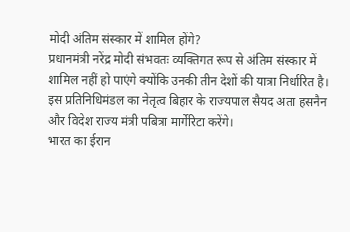मोदी अंतिम संस्कार में शामिल होंगे?
प्रधानमंत्री नरेंद्र मोदी संभवतः व्यक्तिगत रूप से अंतिम संस्कार में शामिल नहीं हो पाएंगे क्योंकि उनकी तीन देशों की यात्रा निर्धारित है। इस प्रतिनिधिमंडल का नेतृत्व बिहार के राज्यपाल सैयद अता हसनैन और विदेश राज्य मंत्री पबित्रा मार्गेरिटा करेंगे।
भारत का ईरान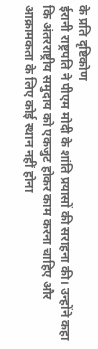के प्रति दृष्टिकोण
ईरानी राष्ट्रपति ने पीएम मोदी के शांति प्रयासों की सराहना की। उन्होंने कहा कि अंतरराष्ट्रीय समुदाय को एकजुट होकर काम करना चाहिए और आक्रामकता के लिए कोई स्थान नहीं होना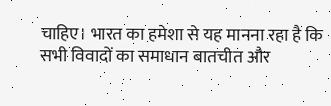चाहिए। भारत का हमेशा से यह मानना रहा है कि सभी विवादों का समाधान बातचीत और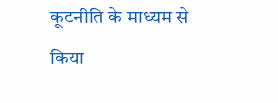कूटनीति के माध्यम से किया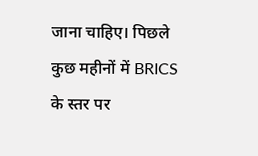जाना चाहिए। पिछले कुछ महीनों में BRICS के स्तर पर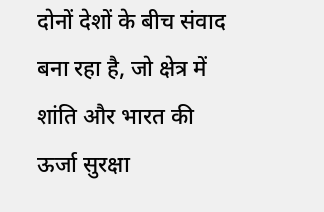दोनों देशों के बीच संवाद बना रहा है, जो क्षेत्र में शांति और भारत की ऊर्जा सुरक्षा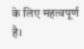के लिए महत्वपूर्ण है।